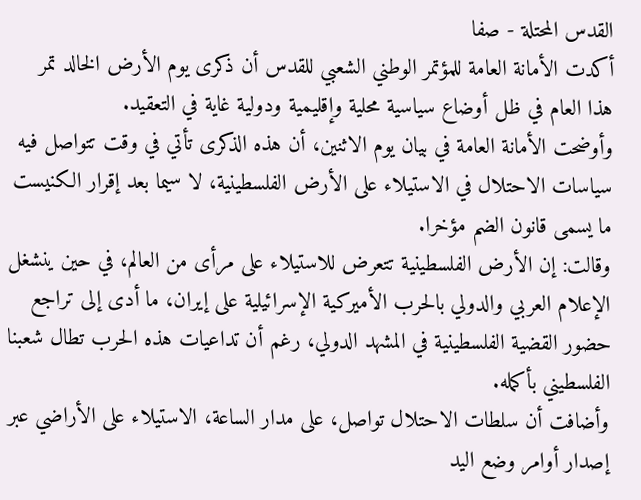القدس المحتلة - صفا
أكدت الأمانة العامة للمؤتمر الوطني الشعبي للقدس أن ذكرى يوم الأرض الخالد تمر هذا العام في ظل أوضاع سياسية محلية وإقليمية ودولية غاية في التعقيد.
وأوضحت الأمانة العامة في بيان يوم الاثنين، أن هذه الذكرى تأتي في وقت تتواصل فيه سياسات الاحتلال في الاستيلاء على الأرض الفلسطينية، لا سيما بعد إقرار الكنيست ما يسمى قانون الضم مؤخرا.
وقالت: إن الأرض الفلسطينية تتعرض للاستيلاء على مرأى من العالم، في حين ينشغل الإعلام العربي والدولي بالحرب الأميركية الإسرائيلية على إيران، ما أدى إلى تراجع حضور القضية الفلسطينية في المشهد الدولي، رغم أن تداعيات هذه الحرب تطال شعبنا الفلسطيني بأكمله.
وأضافت أن سلطات الاحتلال تواصل، على مدار الساعة، الاستيلاء على الأراضي عبر إصدار أوامر وضع اليد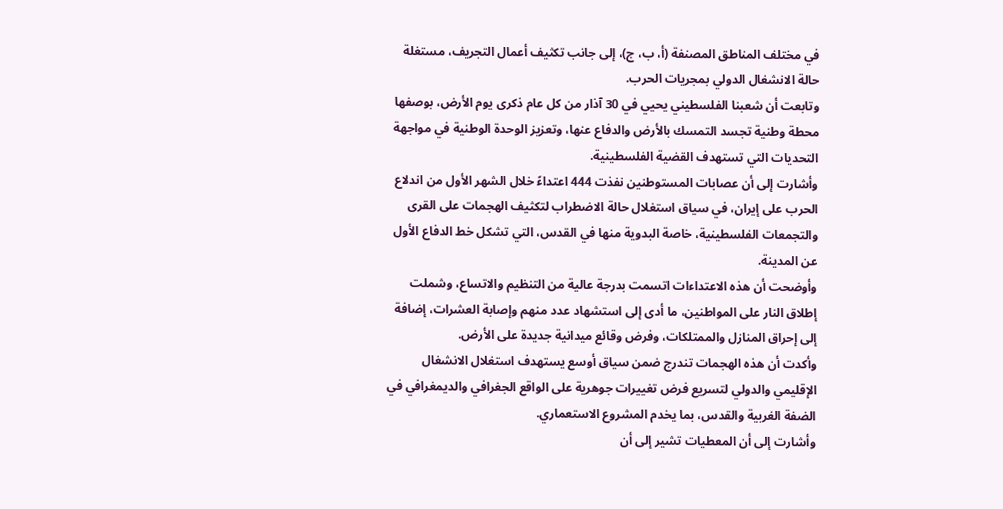في مختلف المناطق المصنفة (أ، ب، ج)، إلى جانب تكثيف أعمال التجريف، مستغلة حالة الانشغال الدولي بمجريات الحرب.
وتابعت أن شعبنا الفلسطيني يحيي في 30 آذار من كل عام ذكرى يوم الأرض، بوصفها محطة وطنية تجسد التمسك بالأرض والدفاع عنها، وتعزيز الوحدة الوطنية في مواجهة التحديات التي تستهدف القضية الفلسطينية.
وأشارت إلى أن عصابات المستوطنين نفذت 444 اعتداءً خلال الشهر الأول من اندلاع الحرب على إيران، في سياق استغلال حالة الاضطراب لتكثيف الهجمات على القرى والتجمعات الفلسطينية، خاصة البدوية منها في القدس، التي تشكل خط الدفاع الأول عن المدينة.
وأوضحت أن هذه الاعتداءات اتسمت بدرجة عالية من التنظيم والاتساع، وشملت إطلاق النار على المواطنين، ما أدى إلى استشهاد عدد منهم وإصابة العشرات، إضافة إلى إحراق المنازل والممتلكات، وفرض وقائع ميدانية جديدة على الأرض.
وأكدت أن هذه الهجمات تندرج ضمن سياق أوسع يستهدف استغلال الانشغال الإقليمي والدولي لتسريع فرض تغييرات جوهرية على الواقع الجغرافي والديمغرافي في الضفة الغربية والقدس، بما يخدم المشروع الاستعماري.
وأشارت إلى أن المعطيات تشير إلى أن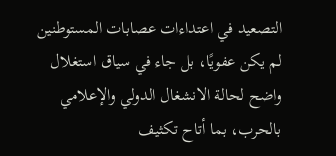التصعيد في اعتداءات عصابات المستوطنين لم يكن عفويًا، بل جاء في سياق استغلال واضح لحالة الانشغال الدولي والإعلامي بالحرب، بما أتاح تكثيف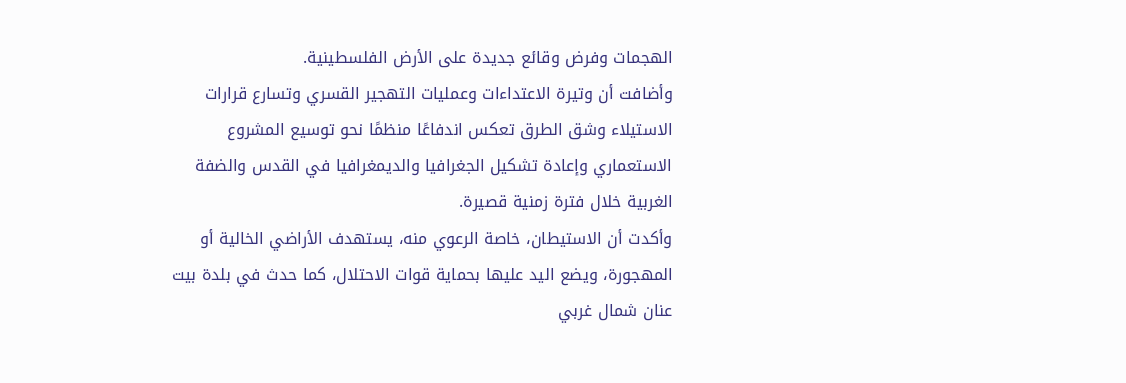الهجمات وفرض وقائع جديدة على الأرض الفلسطينية.
وأضافت أن وتيرة الاعتداءات وعمليات التهجير القسري وتسارع قرارات الاستيلاء وشق الطرق تعكس اندفاعًا منظمًا نحو توسيع المشروع الاستعماري وإعادة تشكيل الجغرافيا والديمغرافيا في القدس والضفة الغربية خلال فترة زمنية قصيرة.
وأكدت أن الاستيطان، خاصة الرعوي منه، يستهدف الأراضي الخالية أو المهجورة، ويضع اليد عليها بحماية قوات الاحتلال، كما حدث في بلدة بيت عنان شمال غربي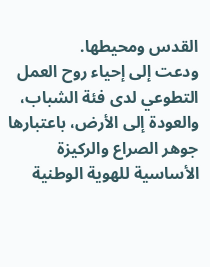القدس ومحيطها.
ودعت إلى إحياء روح العمل التطوعي لدى فئة الشباب، والعودة إلى الأرض، باعتبارها جوهر الصراع والركيزة الأساسية للهوية الوطنية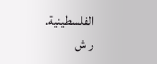الفلسطينية.
ر ش